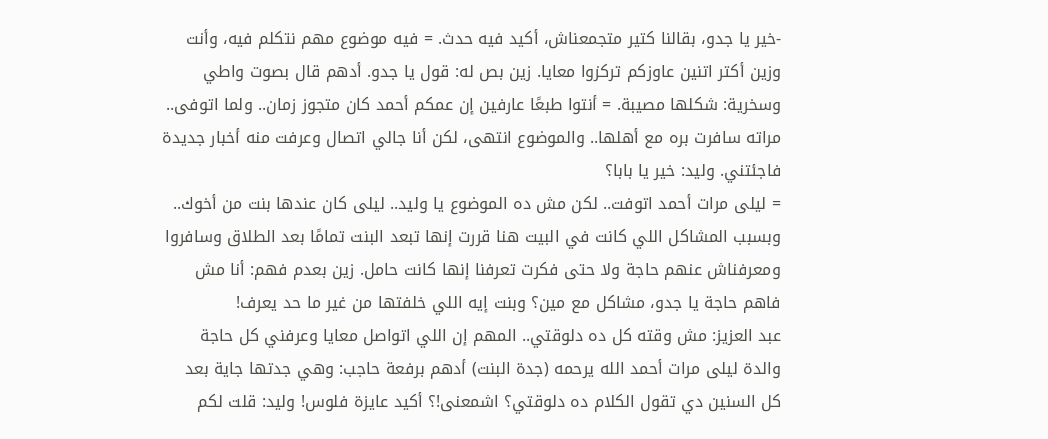-خير يا جدو، بقالنا كتير متجمعناش، أكيد فيه حدث. = فيه موضوع مهم نتكلم فيه، وأنت وزين أكتر اتنين عاوزكم تركزوا معايا. زين بص له: قول يا جدو. أدهم قال بصوت واطي وسخرية: شكلها مصيبة. = أنتوا طبعًا عارفين إن عمكم أحمد كان متجوز زمان.. ولما اتوفى.. مراته سافرت بره مع أهلها.. والموضوع انتهى، لكن أنا جالي اتصال وعرفت منه أخبار جديدة فاجئتني. وليد: خير يا بابا؟
= ليلى مرات أحمد اتوفت.. لكن مش ده الموضوع يا وليد.. ليلى كان عندها بنت من أخوك.. وبسبب المشاكل اللي كانت في البيت هنا قررت إنها تبعد البنت تمامًا بعد الطلاق وسافروا ومعرفناش عنهم حاجة ولا حتى فكرت تعرفنا إنها كانت حامل. زين بعدم فهم: أنا مش فاهم حاجة يا جدو، مشاكل مع مين؟ وبنت إيه اللي خلفتها من غير ما حد يعرف!
عبد العزيز: مش وقته كل ده دلوقتي.. المهم إن اللي اتواصل معايا وعرفني كل حاجة والدة ليلى مرات أحمد الله يرحمه (جدة البنت) أدهم برفعة حاجب: وهي جدتها جاية بعد كل السنين دي تقول الكلام ده دلوقتي؟ اشمعنى!؟ أكيد عايزة فلوس! وليد: قلت لكم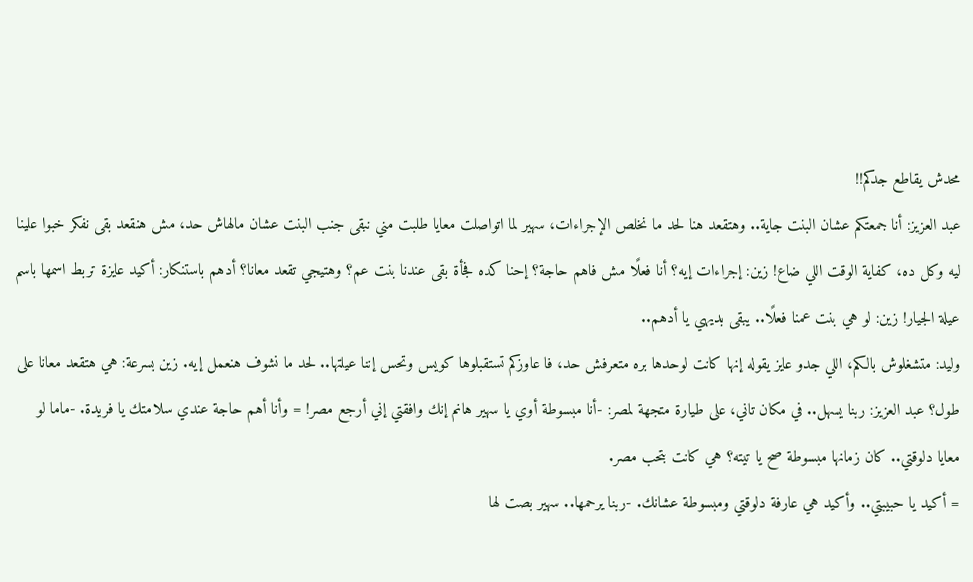محدش يقاطع جدكم!!
عبد العزيز: أنا جمعتكم عشان البنت جاية.. وهتقعد هنا لحد ما نخلص الإجراءات، سهير لما اتواصلت معايا طلبت مني نبقى جنب البنت عشان مالهاش حد، مش هنقعد بقى نفكر خبوا علينا ليه وكل ده، كفاية الوقت اللي ضاع! زين: إجراءات إيه؟ أنا فعلًا مش فاهم حاجة؟ إحنا كده فجأة بقى عندنا بنت عم؟ وهتيجي تقعد معانا؟ أدهم باستنكار: أكيد عايزة تربط اسمها باسم عيلة الجيار! زين: لو هي بنت عمنا فعلًا.. يبقى بديهي يا أدهم..
وليد: متشغلوش بالكم، اللي جدو عايز يقوله إنها كانت لوحدها بره متعرفش حد، فا عاوزكم تستقبلوها كويس وتحس إننا عيلتها.. لحد ما نشوف هنعمل إيه. زين بسرعة: هي هتقعد معانا على طول؟ عبد العزيز: ربنا يسهل.. في مكان تاني، على طيارة متجهة لمصر: -أنا مبسوطة أوي يا سهير هانم إنك وافقتي إني أرجع مصر! = وأنا أهم حاجة عندي سلامتك يا فريدة. -ماما لو معايا دلوقتي.. كان زمانها مبسوطة صح يا تيته؟ هي كانت بتحب مصر.
= أكيد يا حبيبتي.. وأكيد هي عارفة دلوقتي ومبسوطة عشانك. -ربنا يرحمها.. سهير بصت لها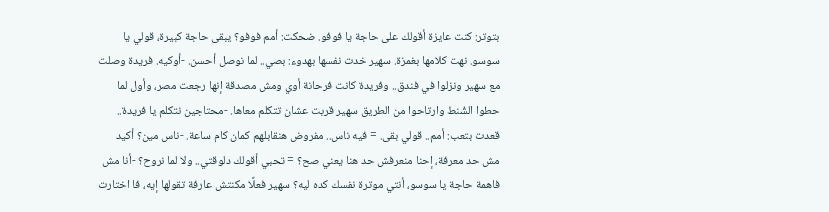بتوتر: كنت عايزة أقولك على حاجة يا فوفو. ضحكت: أمم فوفو؟ يبقى حاجة كبيرة، قولي يا سوسو. نهت كلامها بغمزة. سهير خدت نفسها بهدوء: بصي.. لما نوصل أحسن. -أوكيه. فريدة وصلت مع سهير ونزلوا في فندق.. وفريدة كانت فرحانة أوي ومش مصدقة إنها رجعت مصر، وأول لما حطوا الشُنط وارتاحوا من الطريق سهير قربت عشان تتكلم معاها. -محتاجين نتكلم يا فريدة..
قعدت بتعب: أمم.. قولي بقى. = فيه ناس.. مفروض هنقابلهم كمان كام ساعة. -ناس مين؟ أكيد مش حد معرفة، إحنا منعرفش حد هنا يعني صح؟ = تحبي أقولك دلوقتي.. ولا لما نروح؟ -أنا مش فاهمة حاجة يا سوسو، أنتي موترة نفسك كده ليه؟ سهير فعلًا مكنتش عارفة تقولها إيه، فا اختارت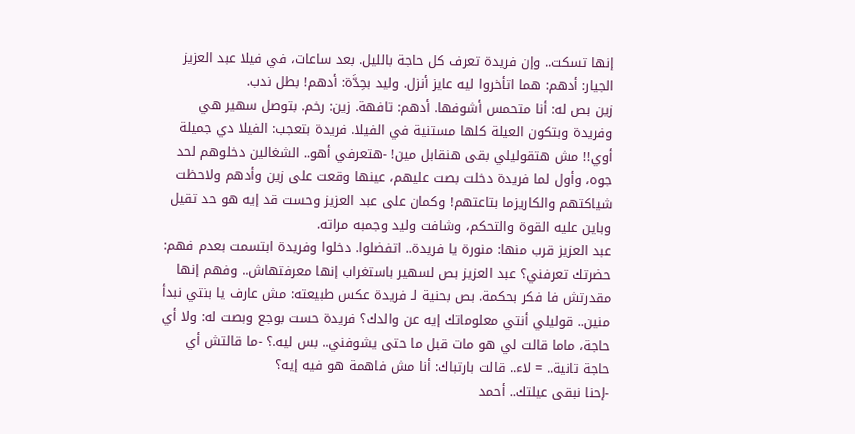إنها تسكت.. وإن فريدة تعرف كل حاجة بالليل. بعد ساعات، في فيلا عبد العزيز الجيار: أدهم: هما اتأخروا ليه عايز أنزل. وليد بحِدَّة: أدهم! بطل ندب.
زين بص له: أنا متحمس أشوفها. أدهم: تافهة. زين: رخم. بتوصل سهير هي وفريدة وبتكون العيلة كلها مستنية في الفيلا. فريدة بتعجب: الفيلا دي جميلة أوي!! مش هتقوليلي بقى هنقابل مين! -هتعرفي أهو.. الشغالين دخلوهم لحد جوه، وأول لما فريدة دخلت بصت عليهم، عينها وقعت على زين وأدهم ولاحظت شياكتهم والكاريزما بتاعتهم! وكمان على عبد العزيز وحست قد إيه هو حد تقيل وباين عليه القوة والتحكم، وشافت وليد وجمبه مراته.
عبد العزيز قرب منها: منورة يا فريدة.. اتفضلوا. دخلوا وفريدة ابتسمت بعدم فهم: حضرتك تعرفني؟ عبد العزيز بص لسهير باستغراب إنها معرفتهاش.. وفهم إنها مقدرتش فا فكر بحكمة. بص بحنية لـ فريدة عكس طبيعته: مش عارف يا بنتي نبدأ منين.. قوليلي أنتي معلوماتك إيه عن والدك؟ فريدة حست بوجع وبصت له: ولا أي حاجة، ماما قالت لي هو مات قبل ما حتى يشوفني.. بس ليه.؟ -ما قالتش أي حاجة تانية.. = لاء.. قالت بارتباك: أنا مش فاهمة هو فيه إيه؟
-إحنا نبقى عيلتك.. أحمد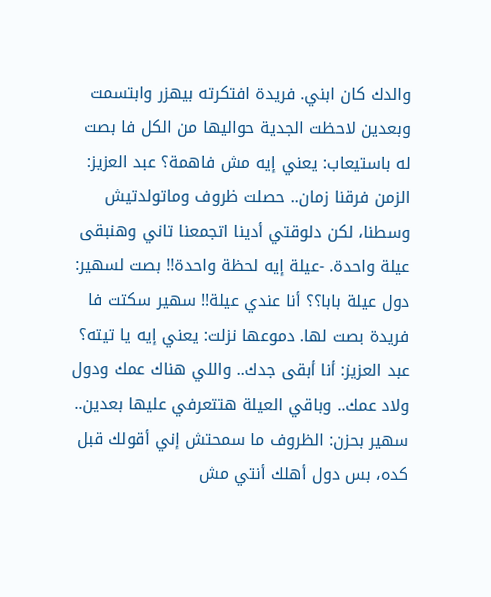والدك كان ابني. فريدة افتكرته بيهزر وابتسمت وبعدين لاحظت الجدية حواليها من الكل فا بصت له باستيعاب: يعني إيه مش فاهمة؟ عبد العزيز: الزمن فرقنا زمان.. حصلت ظروف وماتولدتيش وسطنا، لكن دلوقتي أدينا اتجمعنا تاني وهنبقى عيلة واحدة. -عيلة إيه لحظة واحدة!! بصت لسهير: دول عيلة بابا؟؟ أنا عندي عيلة!! سهير سكتت فا فريدة بصت لها. دموعها نزلت: يعني إيه يا تيته؟
عبد العزيز: أنا أبقى جدك.. واللي هناك عمك ودول ولاد عمك.. وباقي العيلة هتتعرفي عليها بعدين.. سهير بحزن: الظروف ما سمحتش إني أقولك قبل كده، بس دول أهلك أنتي مش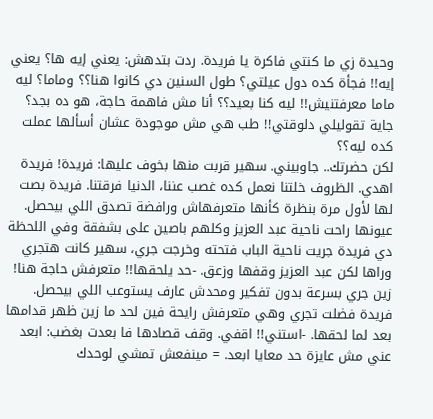وحيدة زي ما كنتي فاكرة يا فريدة. ردت بتدهش: يعني إيه ها؟ يعني إيه!! فجأة كده دول عيلتي؟ طول السنين دي كانوا هنا؟؟ وماما؟ ليه ماما معرفتنيش!! ليه كنا بعيد؟؟ أنا مش فاهمة حاجة، هو ده بجد؟ جاية تقوليلي دلوقتي!! طب هي مش موجودة عشان أسألها عملت كده ليه؟؟
لكن حضرتك.. جاوبيني. سهير قربت منها بخوف عليها: فريدة! فريدة اهدي. الظروف خلتنا نعمل كده غصب عننا، الدنيا فرقتنا. فريدة بصت لها لأول مرة بنظرة كأنها متعرفهاش ورافضة تصدق اللي بيحصل. عيونها راحت ناحية عبد العزيز وكلهم باصين على بشفقة وفي اللحظة دي فريدة جريت ناحية الباب فتحته وخرجت جري، سهير كانت هتجري وراها لكن عبد العزيز وقفها وزعق. -حد يلحقها!! متعرفش حاجة هنا! زين جري بسرعة بدون تفكير ومحدش عارف يستوعب اللي بيحصل.
فريدة فضلت تجري وهي متعرفش رايحة فين لحد ما زين ظهر قدامها بعد لما لحقها. -استني!! اقفي. وقف قصادها فا بعدت بغضب: ابعد عني مش عايزة حد معايا ابعد. = مينفعش تمشي لوحدك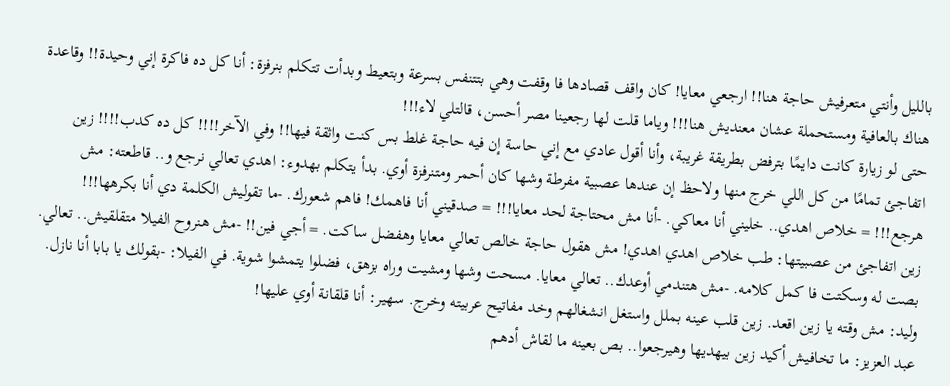بالليل وأنتي متعرفيش حاجة هنا!! ارجعي معايا! كان واقف قصادها فا وقفت وهي بتتنفس بسرعة وبتعيط وبدأت تتكلم بنرفزة: أنا كل ده فاكرة إني وحيدة!! وقاعدة هناك بالعافية ومستحملة عشان معنديش هنا!!! وياما قلت لها رجعينا مصر أحسن، قالتلي لاء!!!
حتى لو زيارة كانت دايمًا بترفض بطريقة غريبة، وأنا أقول عادي مع إني حاسة إن فيه حاجة غلط بس كنت واثقة فيها!! وفي الآخر!!!! كل ده كدب!!!! زين اتفاجئ تمامًا من كل اللي خرج منها ولاحظ إن عندها عصبية مفرطة وشها كان أحمر ومتنرفزة أوي. بدأ يتكلم بهدوء: اهدي تعالي نرجع و.. قاطعته: مش هرجع!!! = خلاص اهدي.. خليني أنا معاكي. -أنا مش محتاجة لحد معايا!!! = صدقيني أنا فاهمك! فاهم شعورك. -ما تقوليش الكلمة دي أنا بكرهها!!!
زين اتفاجئ من عصبيتها: طب خلاص اهدي اهدي! مش هقول حاجة خالص تعالي معايا وهفضل ساكت. = أجي فين!! -مش هنروح الفيلا متقلقيش.. تعالي. بصت له وسكتت فا كمل كلامه. -مش هتندمي أوعدك.. تعالي معايا. مسحت وشها ومشيت وراه بزهق، فضلوا يتمشوا شوية. في الفيلا: -بقولك يا بابا أنا نازل. وليد: مش وقته يا زين اقعد. زين قلب عينه بملل واستغل انشغالهم وخد مفاتيح عربيته وخرج. سهير: أنا قلقانة أوي عليها!
عبد العزيز: ما تخافيش أكيد زين بيهديها وهيرجعوا.. بص بعينه ما لقاش أدهم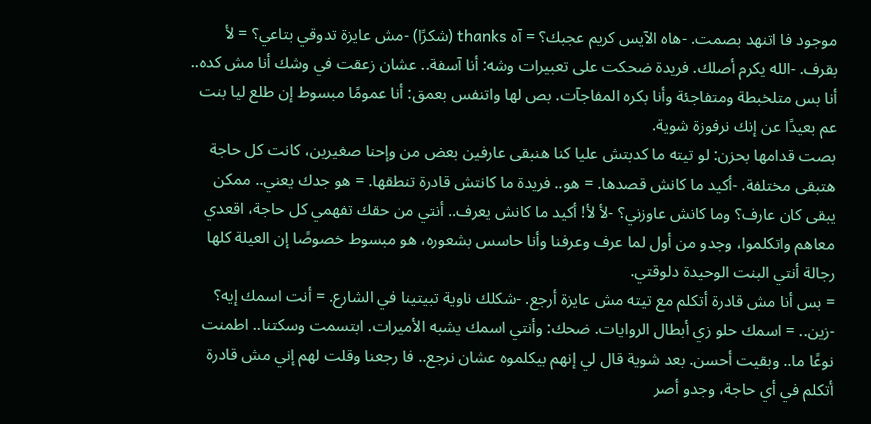موجود فا اتنهد بصمت. -هاه الآيس كريم عجبك؟ = آه thanks (شكرًا) -مش عايزة تدوقي بتاعي؟ = لأ بقرف. -الله يكرم أصلك. فريدة ضحكت على تعبيرات وشه: أنا آسفة.. عشان زعقت في وشك أنا مش كده.. أنا بس متلخبطة ومتفاجئة وأنا بكره المفاجآت. بص لها واتنفس بعمق: أنا عمومًا مبسوط إن طلع ليا بنت عم بعيدًا عن إنك نرفوزة شوية.
بصت قدامها بحزن: لو تيته ما كدبتش عليا كنا هنبقى عارفين بعض من وإحنا صغيرين، كانت كل حاجة هتبقى مختلفة. -أكيد ما كانش قصدها. = هو.. فريدة ما كانتش قادرة تنطقها. = هو جدك يعني.. ممكن يبقى كان عارف؟ وما كانش عاوزني؟ -لأ لأ! أكيد ما كانش يعرف.. أنتي من حقك تفهمي كل حاجة، اقعدي معاهم واتكلموا، وجدو من أول لما عرف وعرفنا وأنا حاسس بشعوره، هو مبسوط خصوصًا إن العيلة كلها رجالة أنتي البنت الوحيدة دلوقتي.
= بس أنا مش قادرة أتكلم مع تيته مش عايزة أرجع. -شكلك ناوية تبيتينا في الشارع. = أنت اسمك إيه؟ -زين.. = اسمك حلو زي أبطال الروايات. ضحك: وأنتي اسمك يشبه الأميرات. ابتسمت وسكتنا.. اطمنت نوعًا ما.. وبقيت أحسن. بعد شوية قال لي إنهم بيكلموه عشان نرجع.. فا رجعنا وقلت لهم إني مش قادرة أتكلم في أي حاجة، وجدو أصر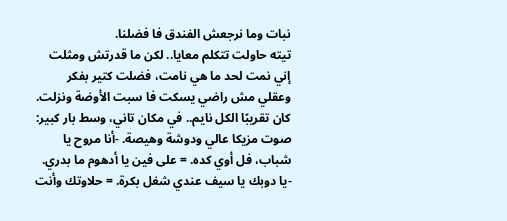نبات وما نرجعش الفندق فا فضلنا.
تيته حاولت تتكلم معايا.. لكن ما قدرتش ومثلت إني نمت لحد ما هي نامت، فضلت كتير بفكر وعقلي مش راضي يسكت فا سبت الأوضة ونزلت. كان تقريبًا الكل نايم.. في مكان تاني، وسط بار كبير: صوت مزيكا عالي ودوشة وهيصة. -أنا مروح يا شباب، فل أوي كده. = على فين يا أدهوم ما بدري. -يا دوبك يا سيف عندي شغل بكرة. = حلاوتك وأنت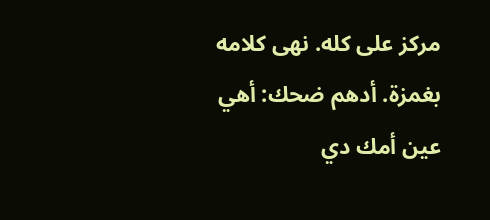مركز على كله. نهى كلامه بغمزة. أدهم ضحك: أهي عين أمك دي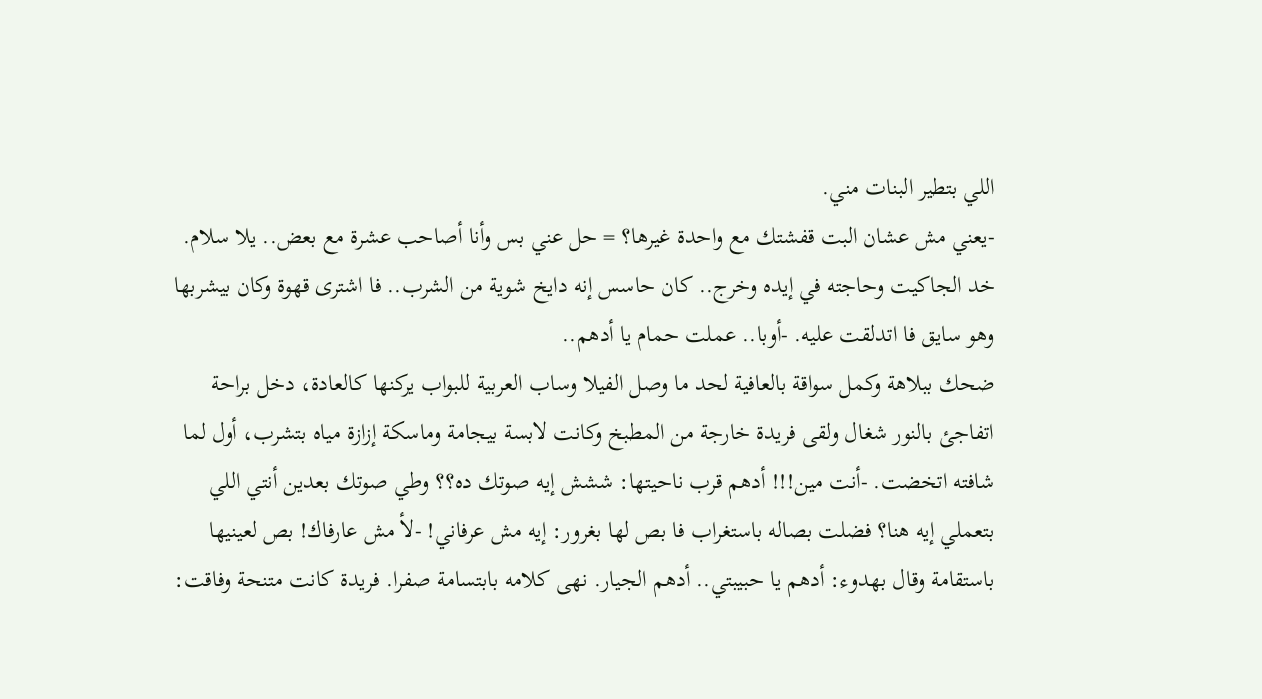اللي بتطير البنات مني.
-يعني مش عشان البت قفشتك مع واحدة غيرها؟ = حل عني بس وأنا أصاحب عشرة مع بعض.. يلا سلام. خد الجاكيت وحاجته في إيده وخرج.. كان حاسس إنه دايخ شوية من الشرب.. فا اشترى قهوة وكان بيشربها وهو سايق فا اتدلقت عليه. -أوبا.. عملت حمام يا أدهم..
ضحك ببلاهة وكمل سواقة بالعافية لحد ما وصل الفيلا وساب العربية للبواب يركنها كالعادة، دخل براحة اتفاجئ بالنور شغال ولقى فريدة خارجة من المطبخ وكانت لابسة بيجامة وماسكة إزازة مياه بتشرب، أول لما شافته اتخضت. -أنت مين!!! أدهم قرب ناحيتها: ششش إيه صوتك ده؟؟ وطي صوتك بعدين أنتي اللي بتعملي إيه هنا؟ فضلت بصاله باستغراب فا بص لها بغرور: إيه مش عرفاني! -لأ مش عارفاك! بص لعينيها
باستقامة وقال بهدوء: أدهم يا حبيبتي.. أدهم الجيار. نهى كلامه بابتسامة صفرا. فريدة كانت متنحة وفاقت: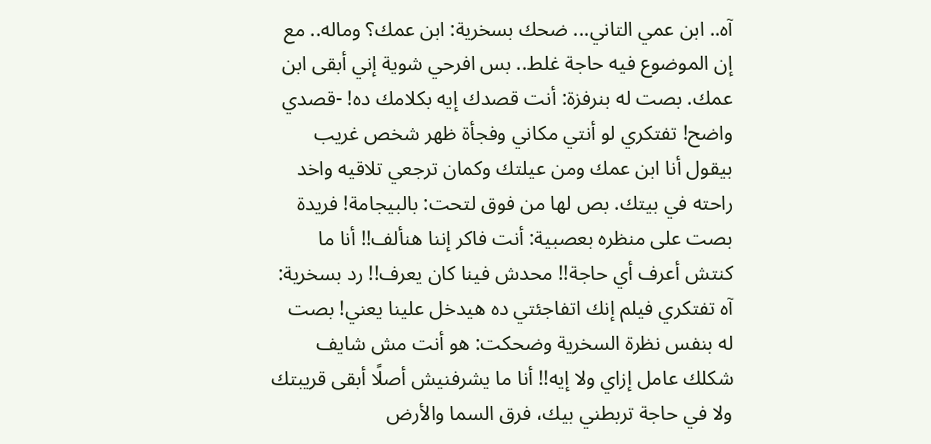آه.. ابن عمي التاني... ضحك بسخرية: ابن عمك؟ وماله.. مع إن الموضوع فيه حاجة غلط.. بس افرحي شوية إني أبقى ابن عمك. بصت له بنرفزة: أنت قصدك إيه بكلامك ده! -قصدي واضح! تفتكري لو أنتي مكاني وفجأة ظهر شخص غريب بيقول أنا ابن عمك ومن عيلتك وكمان ترجعي تلاقيه واخد راحته في بيتك. بص لها من فوق لتحت: بالبيجامة! فريدة
بصت على منظره بعصبية: أنت فاكر إننا هنألف!! أنا ما كنتش أعرف أي حاجة!! محدش فينا كان يعرف!! رد بسخرية: آه تفتكري فيلم إنك اتفاجئتي ده هيدخل علينا يعني! بصت له بنفس نظرة السخرية وضحكت: هو أنت مش شايف شكلك عامل إزاي ولا إيه!! أنا ما يشرفنيش أصلًا أبقى قريبتك ولا في حاجة تربطني بيك، فرق السما والأرض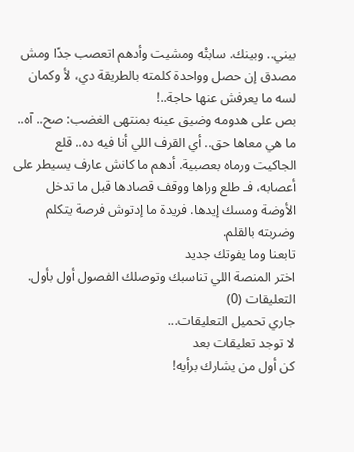بيني.. وبينك. سابتْه ومشيت وأدهم اتعصب جدًا ومش مصدق إن حصل وواحدة كلمته بالطريقة دي، لأ وكمان لسه ما يعرفش عنها حاجة..!
بص على هدومه وضيق عينه بمنتهى الغضب: صح.. آه.. ما هي معاها حق.. أي القرف اللي أنا فيه ده.. قلع الجاكيت ورماه بعصبية. أدهم ما كانش عارف يسيطر على أعصابه، فـ طلع وراها ووقف قصادها قبل ما تدخل الأوضة ومسك إيدها. فريدة ما إدتوش فرصة يتكلم وضربته بالقلم.
تابعنا وما يفوتك جديد
اختر المنصة اللي تناسبك وتوصلك الفصول أول بأول.
التعليقات (0)
جاري تحميل التعليقات...
لا توجد تعليقات بعد
كن أول من يشارك برأيه!